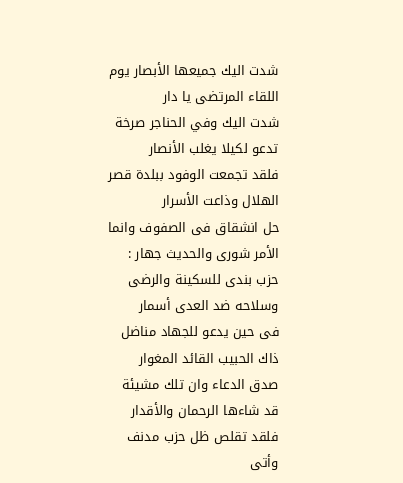شدت اليك جميعها الأبصار يوم اللقاء المرتضى يا دار
شدت اليك وفي الحناجر صرخة تدعو لكيلا يغلب الأنصار
فلقد تجمعت الوفود ببلدة قصر الهلال وذاعت الأسرار
حل انشقاق فى الصفوف وانما الأمر شورى والحديث جهار :
حزب بندى للسكينة والرضى وسلاحه ضد العدى أسمار
فى حين يدعو للجهاد مناضل ذاك الحبيب القائد المغوار
صدق الدعاء وان تلك مشيئة قد شاءها الرحمان والأقدار
فلقد تقلص ظل حزب مدنف وأتى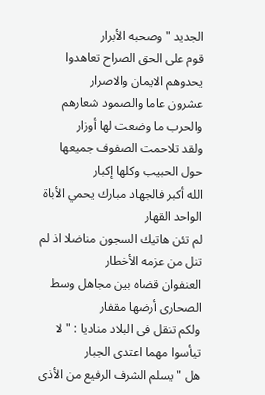الجديد " وصحبه الأبرار
قوم على الحق الصراح تعاهدوا يحدوهم الايمان والاصرار
عشرون عاما والصمود شعارهم والحرب ما وضعت لها أوزار
ولقد تلاحمت الصفوف جميعها حول الحبيب وكلها إكبار
الله أكبر فالجهاد مبارك يحمي الأباة الواحد القهار
لم تئن هاتيك السجون مناضلا اذ لم تنل من عزمه الأخطار
العنفوان قضاه بين مجاهل وسط الصحارى أرضها مقفار
ولكم تنقل فى البلاد مناديا : " لا تيأسوا مهما اعتدى الجبار
هل " يسلم الشرف الرفيع من الأذى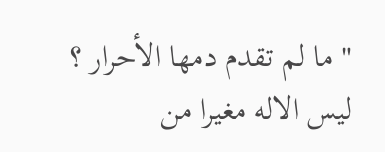" ما لم تقدم دمها الأحرار ؟
ليس الاله مغيرا من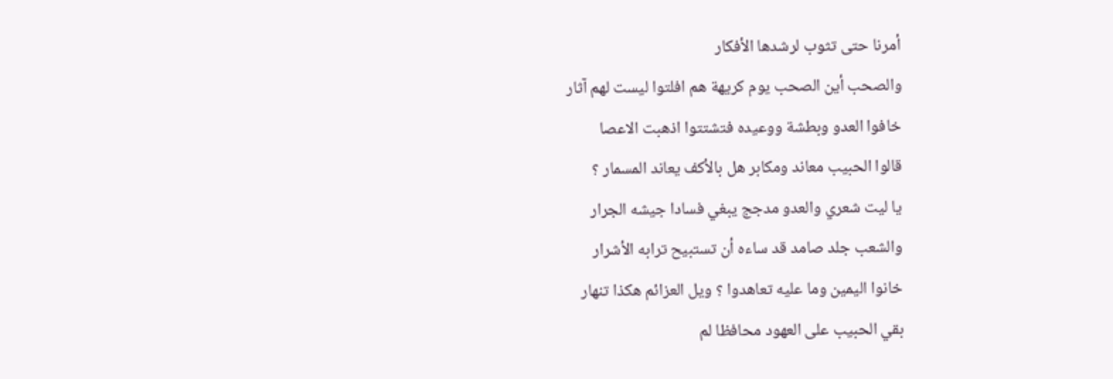أمرنا حتى تثوب لرشدها الأفكار
والصحب أين الصحب يوم كريهة هم افلتوا ليست لهم آثار
خافوا العدو وبطشة ووعيده فتشتتوا اذهبت الاعصا
قالوا الحبيب معاند ومكابر هل بالأكف يعاند المسمار ؟
يا ليت شعري والعدو مدجج يبغي فسادا جيشه الجرار
والشعب جلد صامد قد ساءه أن تستبيح ترابه الأشرار
خانوا اليمين وما عليه تعاهدوا ؟ ويل العزائم هكذا تنهار
بقي الحبيب على العهود محافظا لم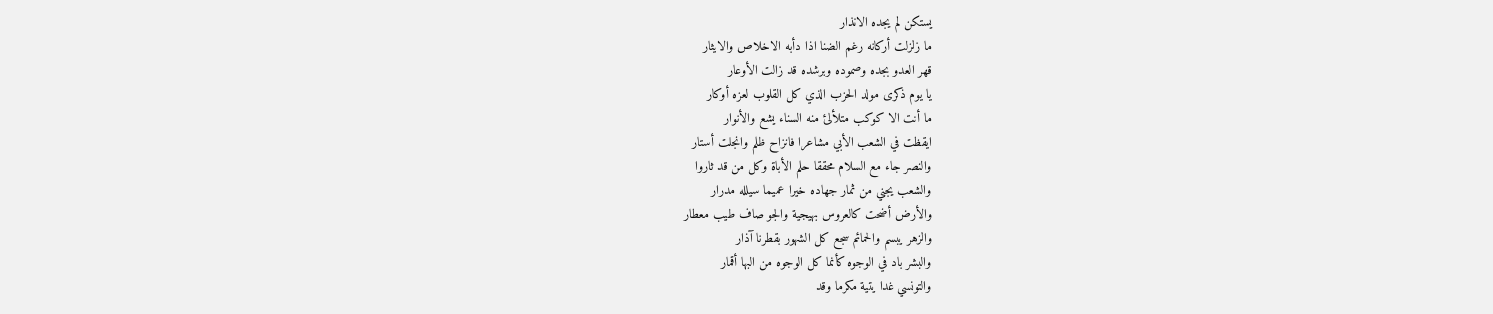يستكن لم يجده الانذار
ما زلزلت أركانه رغم الضنا اذا دأبه الاخلاص والايثار
قهر العدو بجده وصموده وبرشده قد زالت الأوعار
يا يوم ذكرى مولد الحزب الذي كل القلوب لعزه أوكار
ما أنت الا كوكب متلألئ منه السناء يشع والأنوار
ايقظت في الشعب الأبي مشاعرا فانزاح ظلم وانجلت أستار
والنصر جاء مع السلام محققا حلم الأباة وكل من قد ثاروا
والشعب يجني من ثمار جهاده خيرا عميما سيلله مدرار
والأرض أضحت كالعروس بهيجية والجو صاف طيب معطار
والزهر يبسم والحمائم سجع كل الشهور بقطرنا آذار
والبشر باد في الوجوه كأنما كل الوجوه من البها أقمار
والتونسي غدا يتية مكرما وقد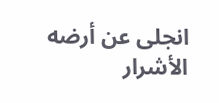انجلى عن أرضه الأشرار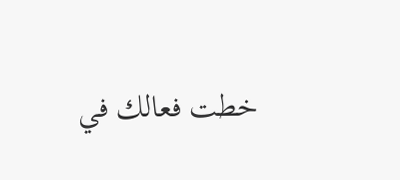خطت فعالك في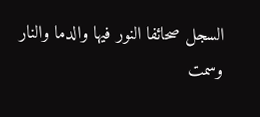السجل صحائفا النور فيها والدما والنار
وسمت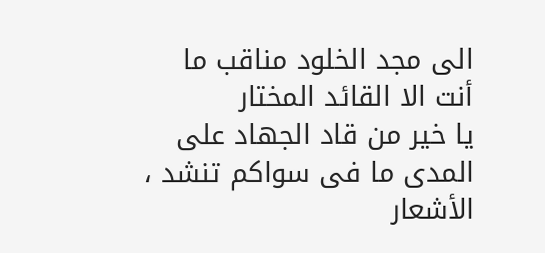الى مجد الخلود مناقب ما أنت الا القائد المختار
يا خير من قاد الجهاد على المدى ما فى سواكم تنشد ، الأشعار